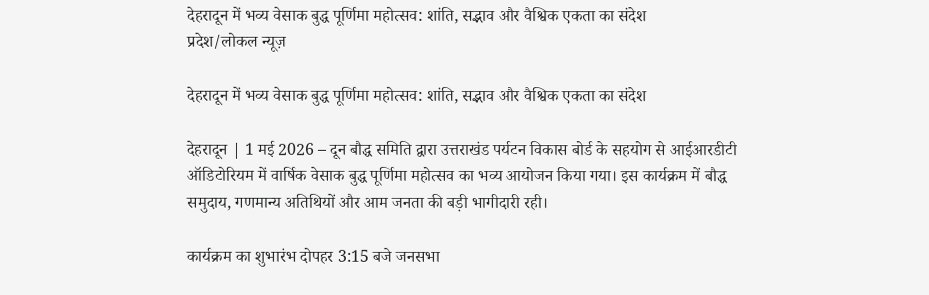देहरादून में भव्य वेसाक बुद्ध पूर्णिमा महोत्सव: शांति, सद्भाव और वैश्विक एकता का संदेश
प्रदेश/लोकल न्यूज़

देहरादून में भव्य वेसाक बुद्ध पूर्णिमा महोत्सव: शांति, सद्भाव और वैश्विक एकता का संदेश

देहरादून | 1 मई 2026 – दून बौद्ध समिति द्वारा उत्तराखंड पर्यटन विकास बोर्ड के सहयोग से आईआरडीटी ऑडिटोरियम में वार्षिक वेसाक बुद्ध पूर्णिमा महोत्सव का भव्य आयोजन किया गया। इस कार्यक्रम में बौद्ध समुदाय, गणमान्य अतिथियों और आम जनता की बड़ी भागीदारी रही।

कार्यक्रम का शुभारंभ दोपहर 3:15 बजे जनसभा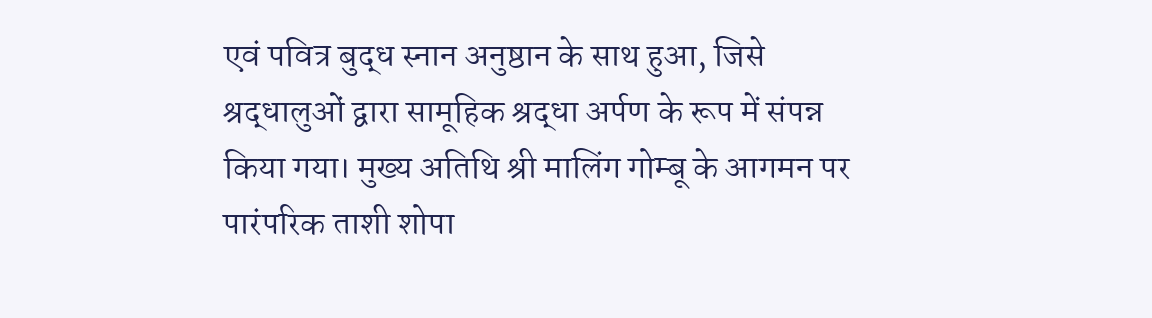एवं पवित्र बुद्ध स्नान अनुष्ठान के साथ हुआ, जिसे श्रद्धालुओं द्वारा सामूहिक श्रद्धा अर्पण के रूप में संपन्न किया गया। मुख्य अतिथि श्री मालिंग गोम्बू के आगमन पर पारंपरिक ताशी शोपा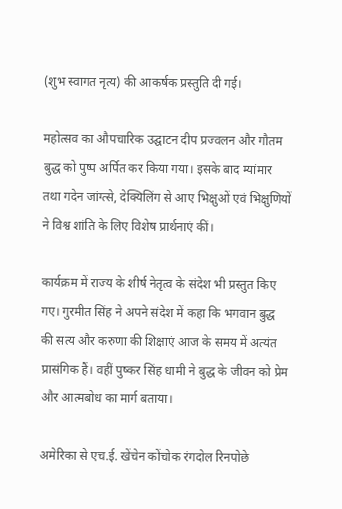(शुभ स्वागत नृत्य) की आकर्षक प्रस्तुति दी गई।

महोत्सव का औपचारिक उद्घाटन दीप प्रज्वलन और गौतम बुद्ध को पुष्प अर्पित कर किया गया। इसके बाद म्यांमार तथा गदेन जांग्त्से, देक्यिलिंग से आए भिक्षुओं एवं भिक्षुणियों ने विश्व शांति के लिए विशेष प्रार्थनाएं कीं।

कार्यक्रम में राज्य के शीर्ष नेतृत्व के संदेश भी प्रस्तुत किए गए। गुरमीत सिंह ने अपने संदेश में कहा कि भगवान बुद्ध की सत्य और करुणा की शिक्षाएं आज के समय में अत्यंत प्रासंगिक हैं। वहीं पुष्कर सिंह धामी ने बुद्ध के जीवन को प्रेम और आत्मबोध का मार्ग बताया।

अमेरिका से एच.ई. खेंचेन कोंचोक रंगदोल रिनपोछे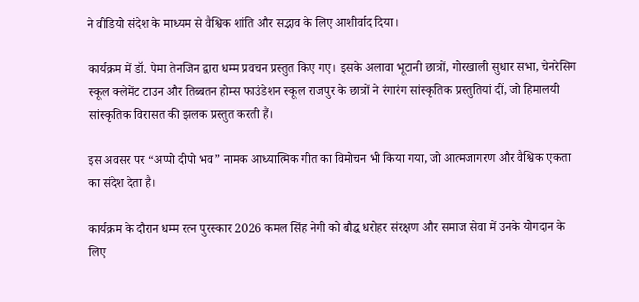ने वीडियो संदेश के माध्यम से वैश्विक शांति और सद्भाव के लिए आशीर्वाद दिया।

कार्यक्रम में डॉ. पेमा तेनजिन द्वारा धम्म प्रवचन प्रस्तुत किए गए। इसके अलावा भूटानी छात्रों, गोरखाली सुधार सभा, चेनरेसिग स्कूल क्लेमेंट टाउन और तिब्बतन होम्स फाउंडेशन स्कूल राजपुर के छात्रों ने रंगारंग सांस्कृतिक प्रस्तुतियां दीं, जो हिमालयी सांस्कृतिक विरासत की झलक प्रस्तुत करती हैं।

इस अवसर पर “अप्पो दीपो भव” नामक आध्यात्मिक गीत का विमोचन भी किया गया, जो आत्मजागरण और वैश्विक एकता का संदेश देता है।

कार्यक्रम के दौरान धम्म रत्न पुरस्कार 2026 कमल सिंह नेगी को बौद्ध धरोहर संरक्षण और समाज सेवा में उनके योगदान के लिए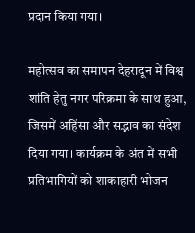प्रदान किया गया।

महोत्सव का समापन देहरादून में विश्व शांति हेतु नगर परिक्रमा के साथ हुआ, जिसमें अहिंसा और सद्भाव का संदेश दिया गया। कार्यक्रम के अंत में सभी प्रतिभागियों को शाकाहारी भोजन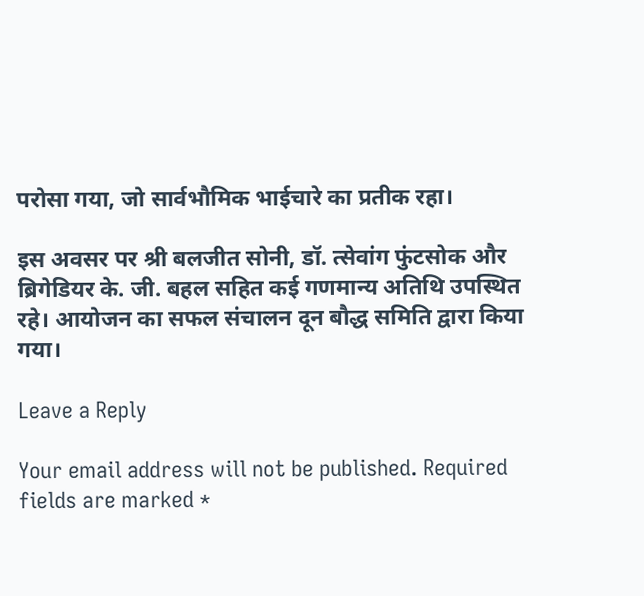परोसा गया, जो सार्वभौमिक भाईचारे का प्रतीक रहा।

इस अवसर पर श्री बलजीत सोनी, डॉ. त्सेवांग फुंटसोक और ब्रिगेडियर के. जी. बहल सहित कई गणमान्य अतिथि उपस्थित रहे। आयोजन का सफल संचालन दून बौद्ध समिति द्वारा किया गया।

Leave a Reply

Your email address will not be published. Required fields are marked *